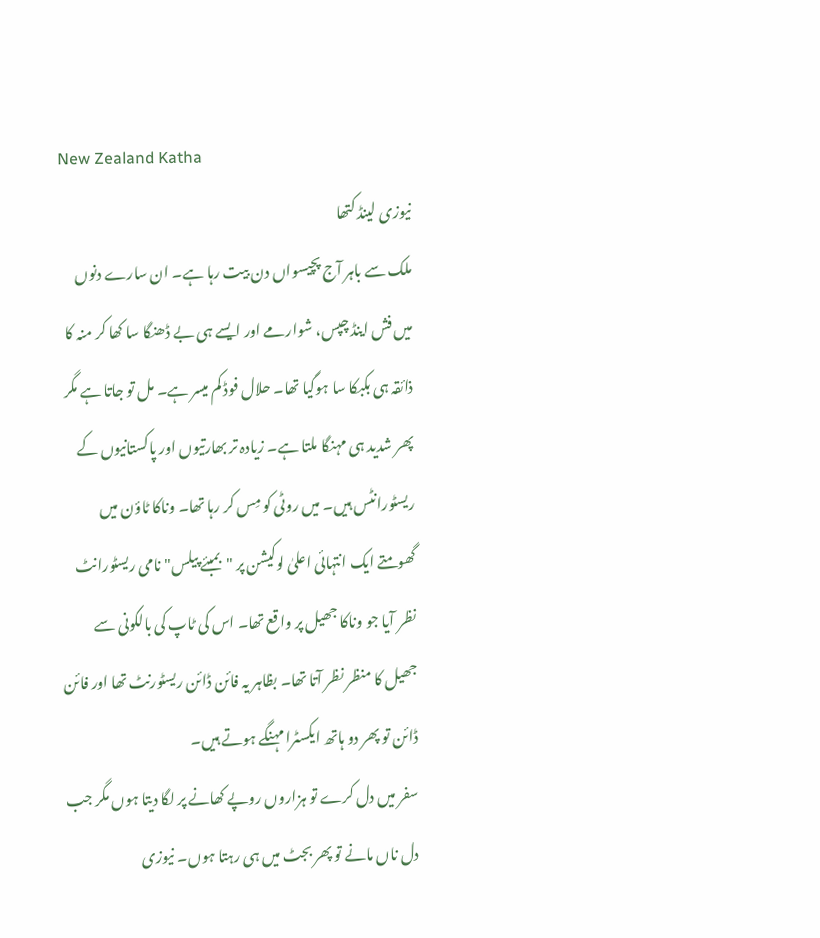New Zealand Katha
نیوزی لینڈ کتھا
ملک سے باہر آج پچیسواں دن بیت رہا ہے۔ ان سارے دنوں میں فش اینڈ چپس، شوارمے اور ایسے ہی بے ڈھنگا سا کھا کر منہ کا ذائقہ ہی بکبکا سا ہوگیا تھا۔ حلال فوڈ کم میسر ہے۔ مل تو جاتا ہے مگر پھر شدید ہی مہنگا ملتا ہے۔ زیادہ تر بھارتیوں اور پاکستانیوں کے ریسٹورانٹس ہیں۔ میں روٹی کو مِس کر رہا تھا۔ وناکا ٹاؤن میں گھومتے ایک انتہائی اعلیٰ لوکیشن پر "بمبئے پیلس" نامی ریسٹورانٹ نظر آیا جو وناکا جھیل پر واقع تھا۔ اس کی ٹاپ کی بالکونی سے جھیل کا منظر نظر آتا تھا۔ بظاہر یہ فائن ڈائن ریسٹورنٹ تھا اور فائن ڈائن تو پھر دو ہاتھ ایکسٹرا مہنگے ہوتے ہیں۔
سفر میں دل کرے تو ہزاروں روپے کھانے پر لگا دیتا ہوں مگر جب دل ناں مانے تو پھر بجٹ میں ہی رہتا ہوں۔ نیوزی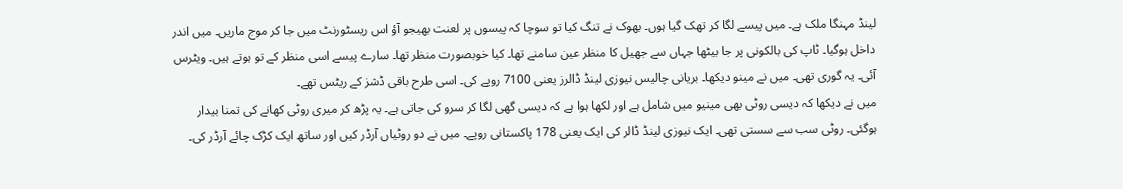لینڈ مہنگا ملک ہے۔ میں پیسے لگا کر تھک گیا ہوں۔ بھوک نے تنگ کیا تو سوچا کہ پیسوں پر لعنت بھیجو آؤ اس ریسٹورنٹ میں جا کر موج ماریں۔ میں اندر داخل ہوگیا۔ ٹاپ کی بالکونی پر جا بیٹھا جہاں سے جھیل کا منظر عین سامنے تھا۔ کیا خوبصورت منظر تھا۔ سارے پیسے اسی منظر کے تو ہوتے ہیں۔ ویٹرس آئی۔ یہ گوری تھی۔ میں نے مینو دیکھا۔ بریانی چالیس نیوزی لینڈ ڈالرز یعنی 7100 روپے کی۔ اسی طرح باقی ڈشز کے ریٹس تھے۔
میں نے دیکھا کہ دیسی روٹی بھی مینیو میں شامل ہے اور لکھا ہوا ہے کہ دیسی گھی لگا کر سرو کی جاتی ہے۔ یہ پڑھ کر میری روٹی کھانے کی تمنا بیدار ہوگئی۔ روٹی سب سے سستی تھی۔ ایک نیوزی لینڈ ڈالر کی ایک یعنی 178 پاکستانی روپے۔ میں نے دو روٹیاں آرڈر کیں اور ساتھ ایک کڑک چائے آرڈر کی۔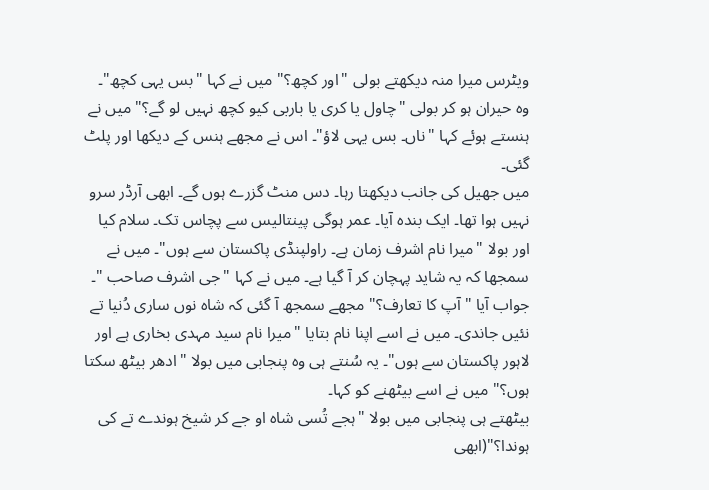ویٹرس میرا منہ دیکھتے بولی "اور کچھ؟" میں نے کہا "بس یہی کچھ"۔ وہ حیران ہو کر بولی "چاول یا کری یا باربی کیو کچھ نہیں لو گے؟" میں نے ہنستے ہوئے کہا "ناں۔ بس یہی لاؤ"۔ اس نے مجھے ہنس کے دیکھا اور پلٹ گئی۔
میں جھیل کی جانب دیکھتا رہا۔ دس منٹ گزرے ہوں گے۔ ابھی آرڈر سرو نہیں ہوا تھا۔ ایک بندہ آیا۔ عمر ہوگی پینتالیس سے پچاس تک۔ سلام کیا اور بولا "میرا نام اشرف زمان ہے۔ راولپنڈی پاکستان سے ہوں"۔ میں نے سمجھا کہ یہ شاید پہچان کر آ گیا ہے۔ میں نے کہا "جی اشرف صاحب "۔ جواب آیا "آپ کا تعارف؟" مجھے سمجھ آ گئی کہ شاہ نوں ساری دُنیا تے نئیں جاندی۔ میں نے اسے اپنا نام بتایا "میرا نام سید مہدی بخاری ہے اور لاہور پاکستان سے ہوں"۔ یہ سُنتے ہی وہ پنجابی میں بولا "ادھر بیٹھ سکتا ہوں؟" میں نے اسے بیٹھنے کو کہا۔
بیٹھتے ہی پنجابی میں بولا "ہجے تُسی شاہ او جے کر شیخ ہوندے تے کی ہوندا؟"(ابھی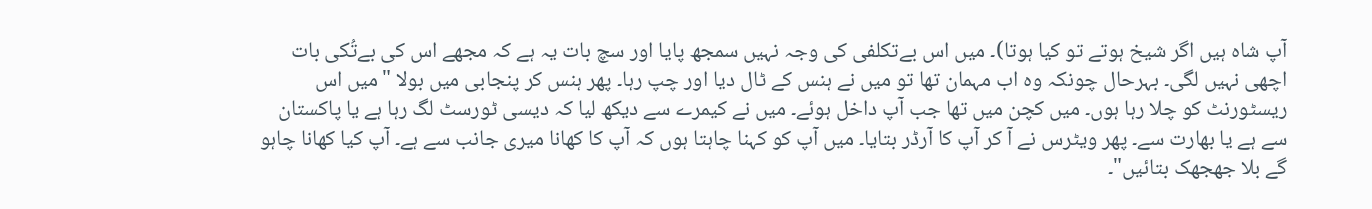آپ شاہ ہیں اگر شیخ ہوتے تو کیا ہوتا)۔ میں اس بےتکلفی کی وجہ نہیں سمجھ پایا اور سچ بات یہ ہے کہ مجھے اس کی بےتُکی بات اچھی نہیں لگی۔ بہرحال چونکہ وہ اب مہمان تھا تو میں نے ہنس کے ٹال دیا اور چپ رہا۔ پھر ہنس کر پنجابی میں بولا "میں اس ریسٹورنٹ کو چلا رہا ہوں۔ میں کچن میں تھا جب آپ داخل ہوئے۔ میں نے کیمرے سے دیکھ لیا کہ دیسی ٹورسٹ لگ رہا ہے یا پاکستان سے ہے یا بھارت سے۔ پھر ویٹرس نے آ کر آپ کا آرڈر بتایا۔ میں آپ کو کہنا چاہتا ہوں کہ آپ کا کھانا میری جانب سے ہے۔ آپ کیا کھانا چاہو گے بلا جھجھک بتائیں"۔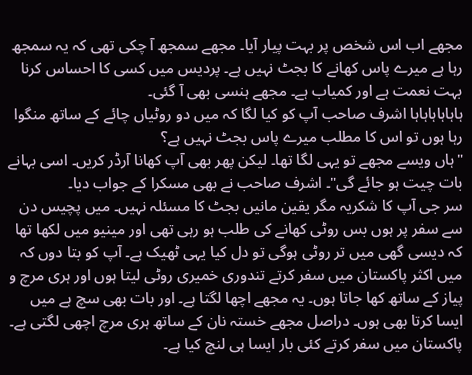مجھے اب اس شخص پر بہت پیار آیا۔ مجھے سمجھ آ چکی تھی کہ یہ سمجھ رہا ہے میرے پاس کھانے کا بجٹ نہیں ہے۔ پردیس میں کسی کا احساس کرنا بہت نعمت ہے اور کمیاب ہے۔ مجھے ہنسی بھی آ گئی۔
ہاہاہاہاہاہا اشرف صاحب آپ کو کیا لگا کہ میں دو روٹیاں چائے کے ساتھ منگوا رہا ہوں تو اس کا مطلب میرے پاس بجٹ نہیں ہے؟
"ہاں ویسے مجھے تو یہی لگا تھا۔ لیکن پھر بھی آپ کھانا آرڈر کریں۔ اسی بہانے بات چیت ہو جائے گی"۔ اشرف صاحب نے بھی مسکرا کے جواب دیا۔
سر جی آپ کا شکریہ مگر یقین مانیں بجٹ کا مسئلہ نہیں۔ میں پچیس دن سے سفر پر ہوں بس روٹی کھانے کی طلب ہو رہی تھی اور مینیو میں لکھا تھا کہ دیسی گھی میں تر روٹی ہوگی تو دل کیا یہی ٹھیک ہے۔ آپ کو بتا دوں کہ میں اکثر پاکستان میں سفر کرتے تندوری خمیری روٹی لیتا ہوں اور ہری مرچ و پیاز کے ساتھ کھا جاتا ہوں۔ یہ مجھے اچھا لگتا ہے۔ اور بات بھی سچ ہے میں ایسا کرتا بھی ہوں۔ دراصل مجھے خستہ نان کے ساتھ ہری مرچ اچھی لگتی ہے۔ پاکستان میں سفر کرتے کئی بار ایسا ہی لنچ کیا ہے۔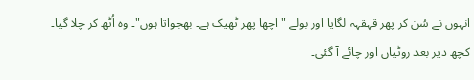انہوں نے سُن کر پھر قہقہہ لگایا اور بولے "اچھا پھر ٹھیک ہے۔ بھجواتا ہوں"۔ وہ اُٹھ کر چلا گیا۔
کچھ دیر بعد روٹیاں اور چائے آ گئی۔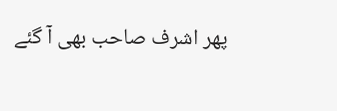پھر اشرف صاحب بھی آ گئے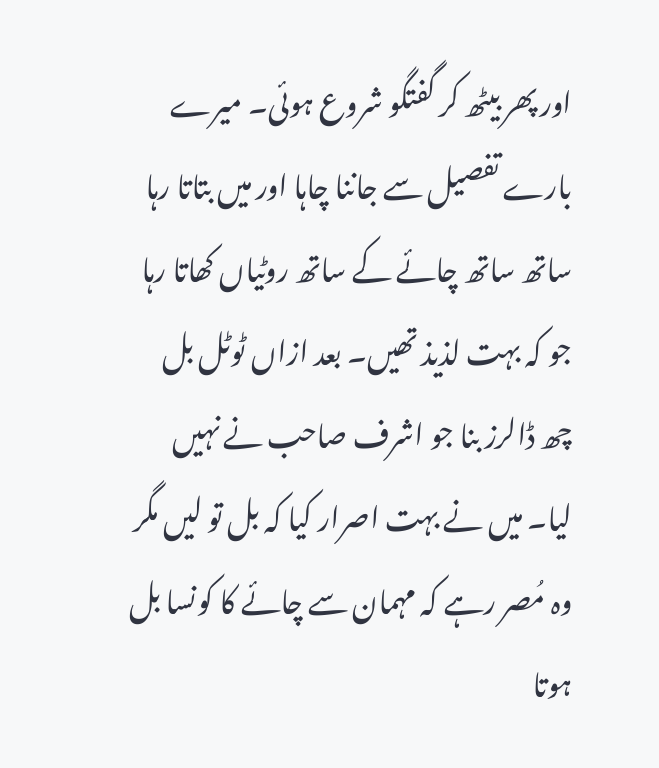اور پھر بیٹھ کر گفتگو شروع ہوئی۔ میرے بارے تفصیل سے جاننا چاہا اور میں بتاتا رہا ساتھ ساتھ چائے کے ساتھ روٹیاں کھاتا رہا جو کہ بہت لذیذ تھیں۔ بعد ازاں ٹوٹل بل چھ ڈالرز بنا جو اشرف صاحب نے نہیں لیا۔ میں نے بہت اصرار کیا کہ بل تو لیں مگر وہ مُصر رہے کہ مہمان سے چائے کا کونسا بل ہوتا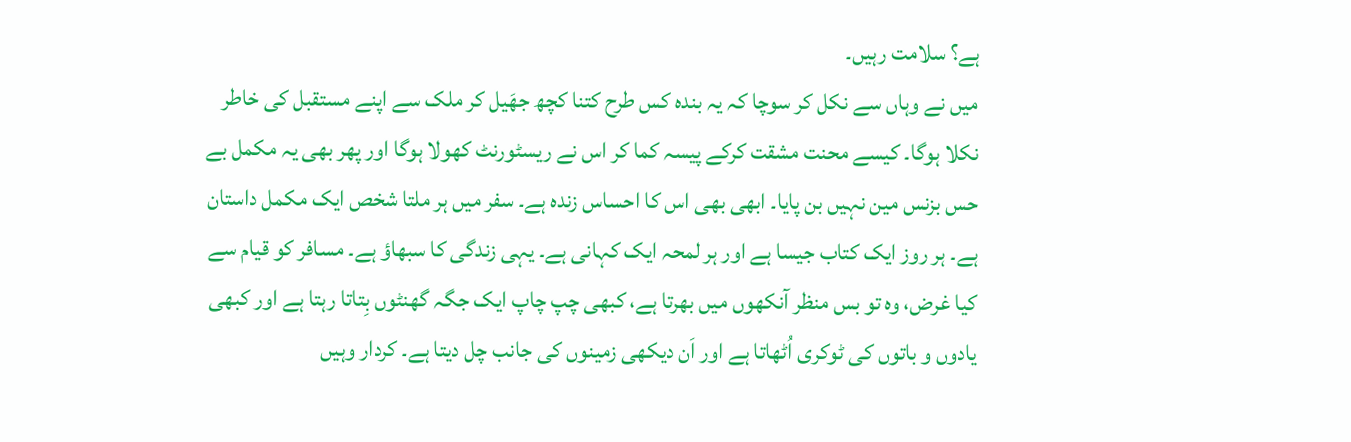ہے؟ سلامت رہیں۔
میں نے وہاں سے نکل کر سوچا کہ یہ بندہ کس طرح کتنا کچھ جھَیل کر ملک سے اپنے مستقبل کی خاطر نکلا ہوگا۔ کیسے محنت مشقت کرکے پیسہ کما کر اس نے ریسٹورنٹ کھولا ہوگا اور پھر بھی یہ مکمل بے حس بزنس مین نہیں بن پایا۔ ابھی بھی اس کا احساس زندہ ہے۔ سفر میں ہر ملتا شخص ایک مکمل داستان ہے۔ ہر روز ایک کتاب جیسا ہے اور ہر لمحہ ایک کہانی ہے۔ یہی زندگی کا سبھاؤ ہے۔ مسافر کو قیام سے کیا غرض، وہ تو بس منظر آنکھوں میں بھرتا ہے، کبھی چپ چاپ ایک جگہ گھنٹوں بِتاتا رہتا ہے اور کبھی یادوں و باتوں کی ٹوکری اُٹھاتا ہے اور اَن دیکھی زمینوں کی جانب چل دیتا ہے۔ کردار وہیں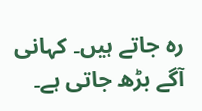رہ جاتے ہیں۔ کہانی آگے بڑھ جاتی ہے۔